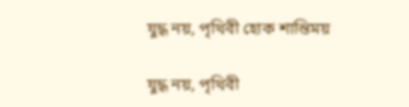যুদ্ধ নয়, পৃথিবী হোক শান্তিময়

যুদ্ধ নয়, পৃথিবী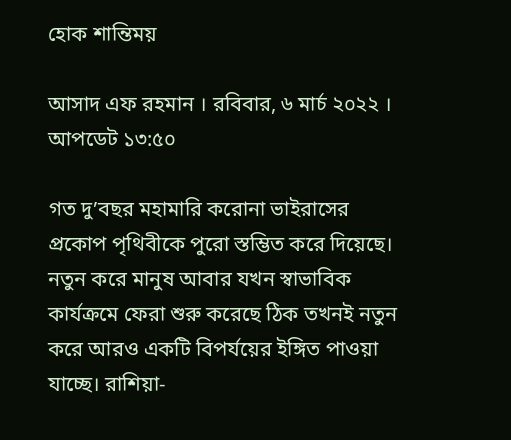হোক শান্তিময়

আসাদ এফ রহমান । রবিবার, ৬ মার্চ ২০২২ । আপডেট ১৩:৫০

গত দু’বছর মহামারি করোনা ভাইরাসের প্রকোপ পৃথিবীকে পুরো স্তম্ভিত করে দিয়েছে। নতুন করে মানুষ আবার যখন স্বাভাবিক কার্যক্রমে ফেরা শুরু করেছে ঠিক তখনই নতুন করে আরও একটি বিপর্যয়ের ইঙ্গিত পাওয়া যাচ্ছে। রাশিয়া-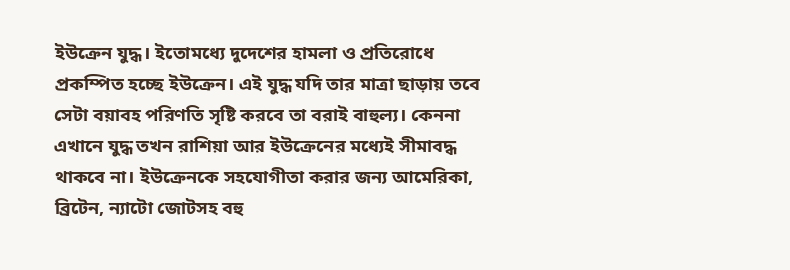ইউক্রেন যুদ্ধ। ইতোমধ্যে দুদেশের হামলা ও প্রতিরোধে প্রকম্পিত হচ্ছে ইউক্রেন। এই যুদ্ধ যদি তার মাত্রা ছাড়ায় তবে সেটা বয়াবহ পরিণতি সৃষ্টি করবে তা বরাই বাহুল্য। কেননা এখানে যুদ্ধ তখন রাশিয়া আর ইউক্রেনের মধ্যেই সীমাবদ্ধ থাকবে না। ইউক্রেনকে সহযোগীতা করার জন্য আমেরিকা, ব্রিটেন, ন্যাটো জোটসহ বহু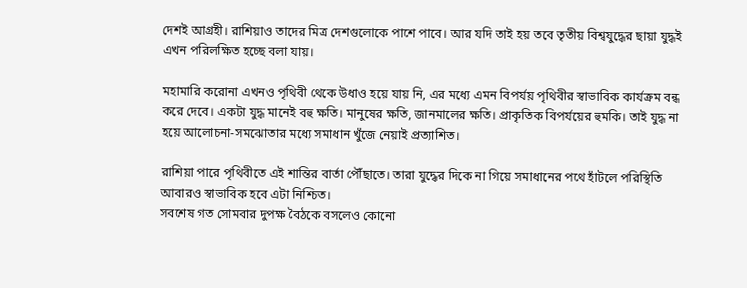দেশই আগ্রহী। রাশিয়াও তাদের মিত্র দেশগুলোকে পাশে পাবে। আর যদি তাই হয় তবে তৃতীয় বিশ্বযুদ্ধের ছায়া যুদ্ধই এখন পরিলক্ষিত হচ্ছে বলা যায়।

মহামারি করোনা এখনও পৃথিবী থেকে উধাও হয়ে যায় নি, এর মধ্যে এমন বিপর্যয় পৃথিবীর স্বাভাবিক কার্যক্রম বন্ধ করে দেবে। একটা যুদ্ধ মানেই বহু ক্ষতি। মানুষের ক্ষতি, জানমালের ক্ষতি। প্রাকৃতিক বিপর্যয়ের হুমকি। তাই যুদ্ধ না হয়ে আলোচনা-সমঝোতার মধ্যে সমাধান খুঁজে নেয়াই প্রত্যাশিত।

রাশিয়া পারে পৃথিবীতে এই শান্তির বার্তা পৌঁছাতে। তারা যুদ্ধের দিকে না গিয়ে সমাধানের পথে হাঁটলে পরিস্থিতি আবারও স্বাভাবিক হবে এটা নিশ্চিত।
সবশেষ গত সোমবার দুপক্ষ বৈঠকে বসলেও কোনো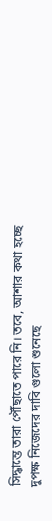সিদ্ধান্তে তারা পৌঁছাতে পারে নি। তবে, আশার কথা হচ্ছে দুপক্ষ নিজেদের দাবি গুলো শুনেছে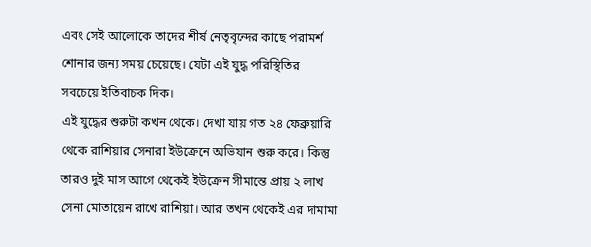এবং সেই আলোকে তাদের শীর্ষ নেতৃবৃন্দের কাছে পরামর্শ শোনার জন্য সময় চেয়েছে। যেটা এই যুদ্ধ পরিস্থিতির সবচেয়ে ইতিবাচক দিক।
এই যুদ্ধের শুরুটা কখন থেকে। দেখা যায় গত ২৪ ফেব্রুয়ারি থেকে রাশিয়ার সেনারা ইউক্রেনে অভিযান শুরু করে। কিন্তু তারও দুই মাস আগে থেকেই ইউক্রেন সীমান্তে প্রায় ২ লাখ সেনা মোতায়েন রাখে রাশিয়া। আর তখন থেকেই এর দামামা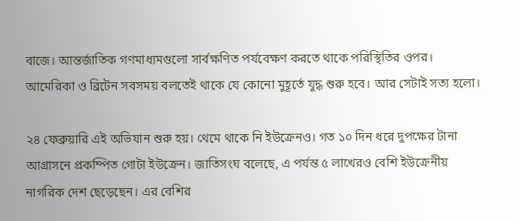বাজে। আন্তর্জাতিক গণমাধ্যমগুলো সার্বক্ষণিত পর্যবেক্ষণ করতে থাকে পরিস্থিতির ওপর। আমেরিকা ও ব্রিটেন সবসময় বলতেই থাকে যে কোনো মুহূর্তে যুদ্ধ শুরু হবে। আর সেটাই সত্য হলো।

২৪ ফেব্রুয়ারি এই অভিযান শুরু হয়। থেমে থাকে নি ইউক্রেনও। গত ১০ দিন ধরে দুপক্ষের টানা আগ্রাসনে প্রকম্পিত গোটা ইউক্রেন। জাতিসংঘ বলেছে, এ পর্যন্ত ৫ লাখেরও বেশি ইউক্রেনীয় নাগরিক দেশ ছেড়েছেন। এর বেশির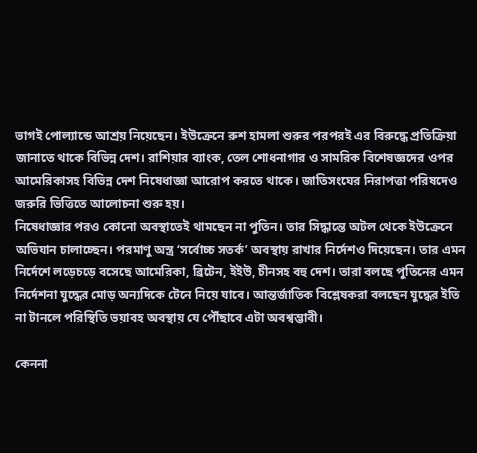ভাগই পোল্যান্ডে আশ্রয় নিয়েছেন। ইউক্রেনে রুশ হামলা শুরুর পরপরই এর বিরুদ্ধে প্রতিক্রিয়া জানাতে থাকে বিভিন্ন দেশ। রাশিয়ার ব্যাংক, তেল শোধনাগার ও সামরিক বিশেষজ্ঞদের ওপর আমেরিকাসহ বিভিন্ন দেশ নিষেধাজ্ঞা আরোপ করতে থাকে। জাতিসংঘের নিরাপত্তা পরিষদেও জরুরি ভিত্তিতে আলোচনা শুরু হয়।
নিষেধাজ্ঞার পরও কোনো অবস্থাতেই থামছেন না পুতিন। তার সিদ্ধান্তে অটল থেকে ইউক্রেনে অভিযান চালাচ্ছেন। পরমাণু অস্ত্র ‘সর্বোচ্চ সতর্ক’ অবস্থায় রাখার নির্দেশও দিয়েছেন। তার এমন নির্দেশে লড়েচড়ে বসেছে আমেরিকা, ব্রিটেন, ইইউ, চীনসহ বহু দেশ। তারা বলছে পুতিনের এমন নির্দেশনা যুদ্ধের মোড় অন্যদিকে টেনে নিয়ে যাবে। আন্তর্জাতিক বিশ্লেষকরা বলছেন যুদ্ধের ইতি না টানলে পরিস্থিতি ভয়াবহ অবস্থায় যে পৌঁছাবে এটা অবশ্বম্ভাবী।

কেননা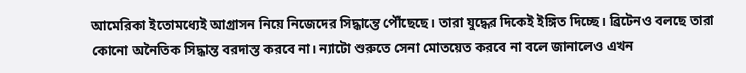আমেরিকা ইতোমধ্যেই আগ্রাসন নিয়ে নিজেদের সিদ্ধান্তে পৌঁছেছে। তারা যুদ্ধের দিকেই ইঙ্গিত দিচ্ছে। ব্রিটেনও বলছে তারা কোনো অনৈতিক সিদ্ধান্ত বরদাস্ত করবে না। ন্যাটো শুরুতে সেনা মোতয়েত করবে না বলে জানালেও এখন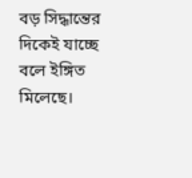বড় সিদ্ধান্তের দিকেই যাচ্ছে বলে ইঙ্গিত মিলেছে।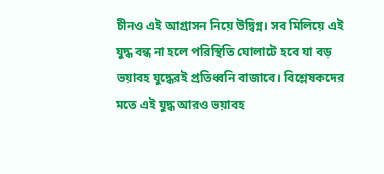চীনও এই আগ্রাসন নিয়ে উদ্বিগ্ন। সব মিলিয়ে এই যুদ্ধ বন্ধ না হলে পরিস্থিতি ঘোলাটে হবে যা বড় ভয়াবহ যুদ্ধেরই প্রতিধ্বনি বাজাবে। বিশ্লেষকদের মতে এই যুদ্ধ আরও ভয়াবহ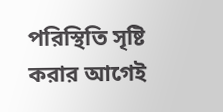পরিস্থিতি সৃষ্টি করার আগেই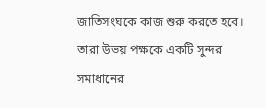জাতিসংঘকে কাজ শুরু করতে হবে। তারা উভয় পক্ষকে একটি সুন্দর সমাধানের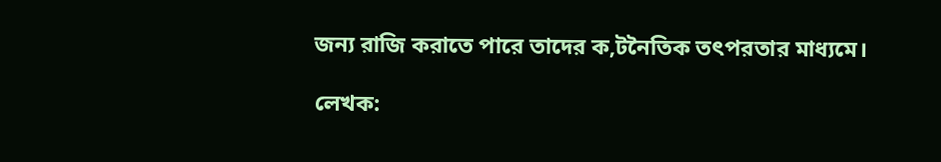জন্য রাজি করাতে পারে তাদের ক‚টনৈতিক তৎপরতার মাধ্যমে।

লেখক: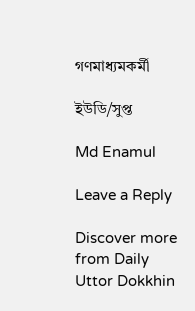গণমাধ্যমকর্মী

ইউডি/সুপ্ত

Md Enamul

Leave a Reply

Discover more from Daily Uttor Dokkhin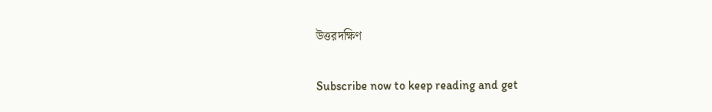উত্তরদক্ষিণ

Subscribe now to keep reading and get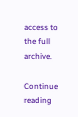access to the full archive.

Continue reading